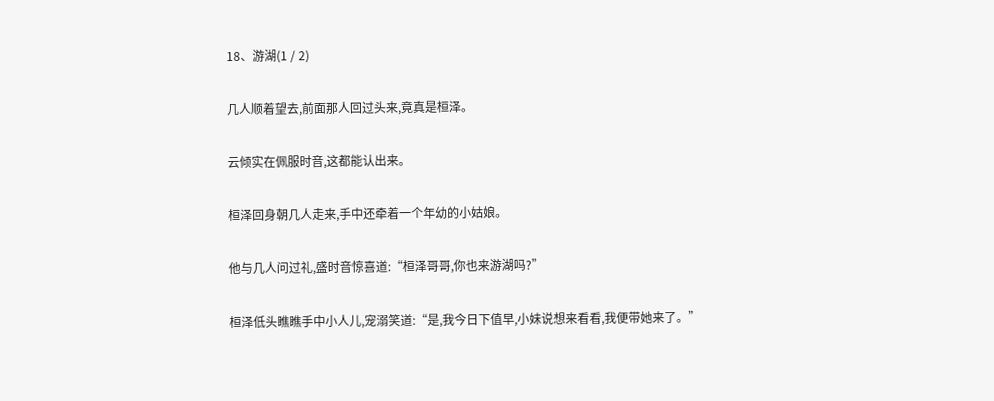18、游湖(1 / 2)

几人顺着望去,前面那人回过头来,竟真是桓泽。

云倾实在佩服时音,这都能认出来。

桓泽回身朝几人走来,手中还牵着一个年幼的小姑娘。

他与几人问过礼,盛时音惊喜道:“桓泽哥哥,你也来游湖吗?”

桓泽低头瞧瞧手中小人儿,宠溺笑道:“是,我今日下值早,小妹说想来看看,我便带她来了。”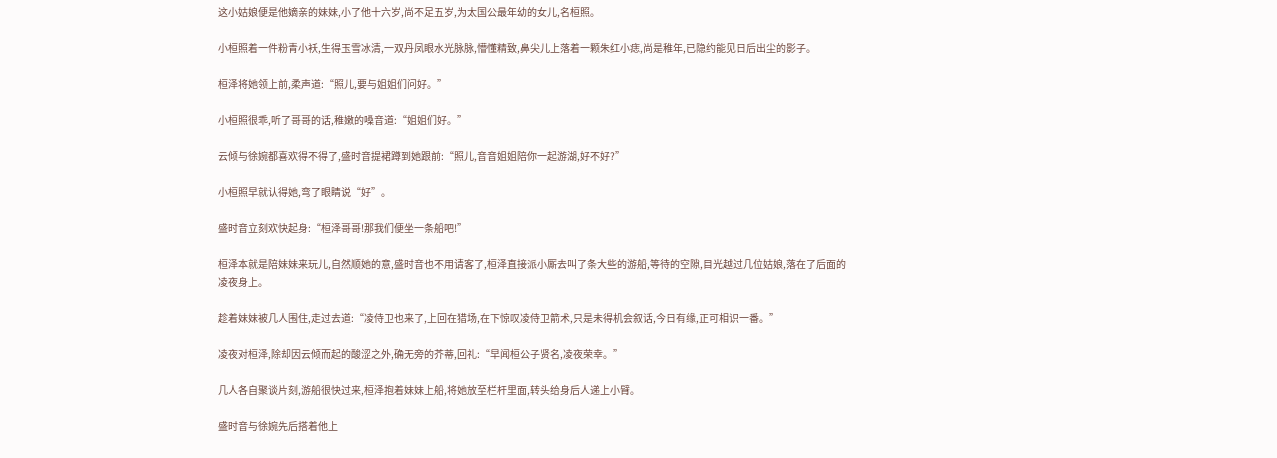这小姑娘便是他嫡亲的妹妹,小了他十六岁,尚不足五岁,为太国公最年幼的女儿,名桓照。

小桓照着一件粉青小袄,生得玉雪冰清,一双丹凤眼水光脉脉,懵懂精致,鼻尖儿上落着一颗朱红小痣,尚是稚年,已隐约能见日后出尘的影子。

桓泽将她领上前,柔声道:“照儿,要与姐姐们问好。”

小桓照很乖,听了哥哥的话,稚嫩的嗓音道:“姐姐们好。”

云倾与徐婉都喜欢得不得了,盛时音提裙蹲到她跟前:“照儿,音音姐姐陪你一起游湖,好不好?”

小桓照早就认得她,弯了眼睛说“好”。

盛时音立刻欢快起身:“桓泽哥哥!那我们便坐一条船吧!”

桓泽本就是陪妹妹来玩儿,自然顺她的意,盛时音也不用请客了,桓泽直接派小厮去叫了条大些的游船,等待的空隙,目光越过几位姑娘,落在了后面的凌夜身上。

趁着妹妹被几人围住,走过去道:“凌侍卫也来了,上回在猎场,在下惊叹凌侍卫箭术,只是未得机会叙话,今日有缘,正可相识一番。”

凌夜对桓泽,除却因云倾而起的酸涩之外,确无旁的芥蒂,回礼:“早闻桓公子贤名,凌夜荣幸。”

几人各自聚谈片刻,游船很快过来,桓泽抱着妹妹上船,将她放至栏杆里面,转头给身后人递上小臂。

盛时音与徐婉先后搭着他上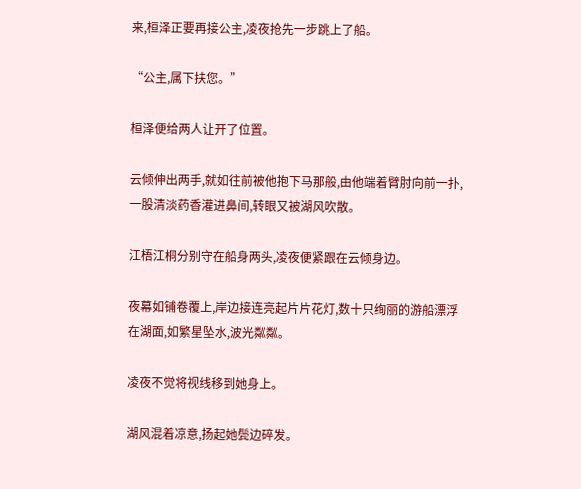来,桓泽正要再接公主,凌夜抢先一步跳上了船。

“公主,属下扶您。”

桓泽便给两人让开了位置。

云倾伸出两手,就如往前被他抱下马那般,由他端着臂肘向前一扑,一股清淡药香灌进鼻间,转眼又被湖风吹散。

江梧江桐分别守在船身两头,凌夜便紧跟在云倾身边。

夜幕如铺卷覆上,岸边接连亮起片片花灯,数十只绚丽的游船漂浮在湖面,如繁星坠水,波光粼粼。

凌夜不觉将视线移到她身上。

湖风混着凉意,扬起她鬓边碎发。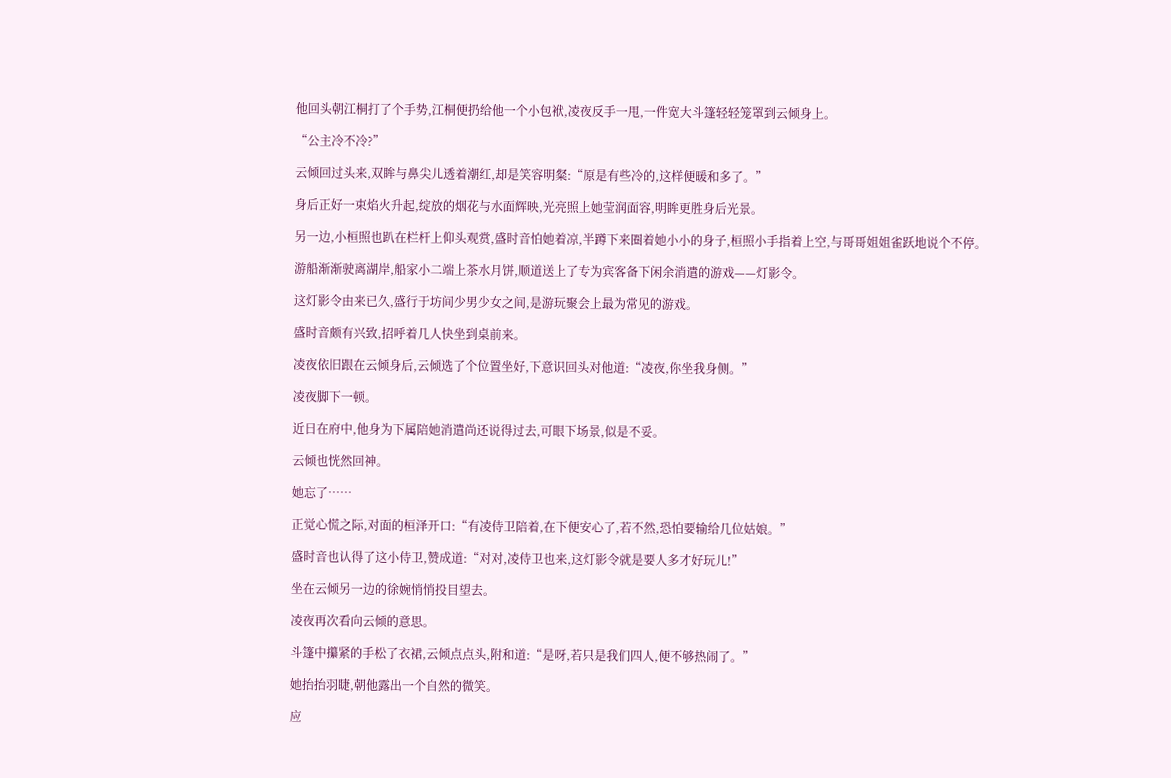他回头朝江桐打了个手势,江桐便扔给他一个小包袱,凌夜反手一甩,一件宽大斗篷轻轻笼罩到云倾身上。

“公主冷不冷?”

云倾回过头来,双眸与鼻尖儿透着潮红,却是笑容明粲:“原是有些冷的,这样便暖和多了。”

身后正好一束焰火升起,绽放的烟花与水面辉映,光亮照上她莹润面容,明眸更胜身后光景。

另一边,小桓照也趴在栏杆上仰头观赏,盛时音怕她着凉,半蹲下来圈着她小小的身子,桓照小手指着上空,与哥哥姐姐雀跃地说个不停。

游船渐渐驶离湖岸,船家小二端上茶水月饼,顺道送上了专为宾客备下闲余消遣的游戏——灯影令。

这灯影令由来已久,盛行于坊间少男少女之间,是游玩聚会上最为常见的游戏。

盛时音颇有兴致,招呼着几人快坐到桌前来。

凌夜依旧跟在云倾身后,云倾选了个位置坐好,下意识回头对他道:“凌夜,你坐我身侧。”

凌夜脚下一顿。

近日在府中,他身为下属陪她消遣尚还说得过去,可眼下场景,似是不妥。

云倾也恍然回神。

她忘了……

正觉心慌之际,对面的桓泽开口:“有凌侍卫陪着,在下便安心了,若不然,恐怕要输给几位姑娘。”

盛时音也认得了这小侍卫,赞成道:“对对,凌侍卫也来,这灯影令就是要人多才好玩儿!”

坐在云倾另一边的徐婉悄悄投目望去。

凌夜再次看向云倾的意思。

斗篷中攥紧的手松了衣裙,云倾点点头,附和道:“是呀,若只是我们四人,便不够热闹了。”

她抬抬羽睫,朝他露出一个自然的微笑。

应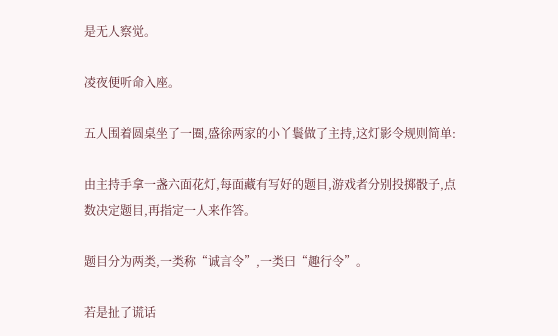是无人察觉。

凌夜便听命入座。

五人围着圆桌坐了一圈,盛徐两家的小丫鬟做了主持,这灯影令规则简单:

由主持手拿一盏六面花灯,每面藏有写好的题目,游戏者分别投掷骰子,点数决定题目,再指定一人来作答。

题目分为两类,一类称“诚言令”,一类曰“趣行令”。

若是扯了谎话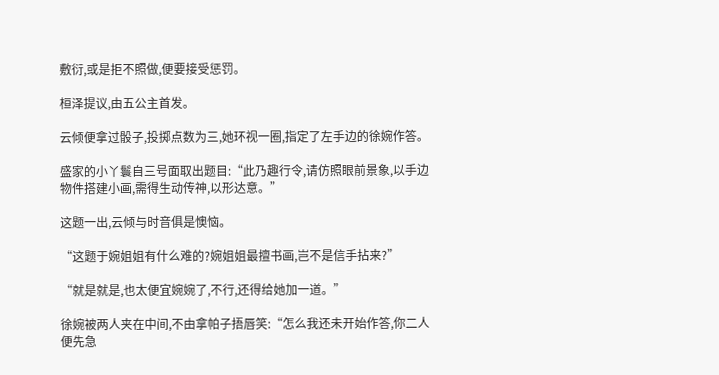敷衍,或是拒不照做,便要接受惩罚。

桓泽提议,由五公主首发。

云倾便拿过骰子,投掷点数为三,她环视一圈,指定了左手边的徐婉作答。

盛家的小丫鬟自三号面取出题目:“此乃趣行令,请仿照眼前景象,以手边物件搭建小画,需得生动传神,以形达意。”

这题一出,云倾与时音俱是懊恼。

“这题于婉姐姐有什么难的?婉姐姐最擅书画,岂不是信手拈来?”

“就是就是,也太便宜婉婉了,不行,还得给她加一道。”

徐婉被两人夹在中间,不由拿帕子捂唇笑:“怎么我还未开始作答,你二人便先急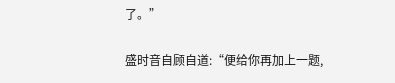了。”

盛时音自顾自道:“便给你再加上一题,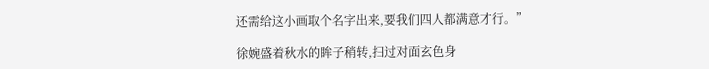还需给这小画取个名字出来,要我们四人都满意才行。”

徐婉盛着秋水的眸子稍转,扫过对面玄色身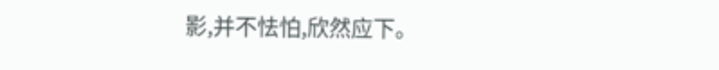影,并不怯怕,欣然应下。